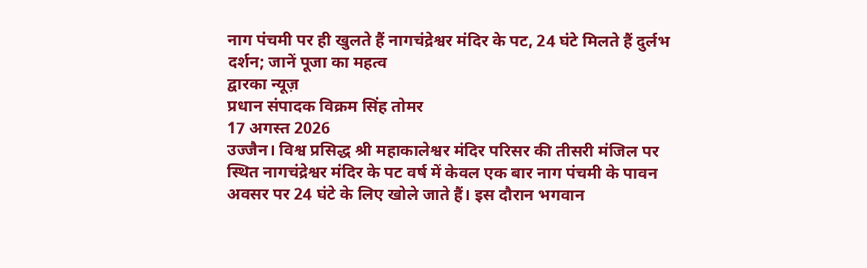नाग पंचमी पर ही खुलते हैं नागचंद्रेश्वर मंदिर के पट, 24 घंटे मिलते हैं दुर्लभ दर्शन; जानें पूजा का महत्व
द्वारका न्यूज़
प्रधान संपादक विक्रम सिंह तोमर
17 अगस्त 2026
उज्जैन। विश्व प्रसिद्ध श्री महाकालेश्वर मंदिर परिसर की तीसरी मंजिल पर स्थित नागचंद्रेश्वर मंदिर के पट वर्ष में केवल एक बार नाग पंचमी के पावन अवसर पर 24 घंटे के लिए खोले जाते हैं। इस दौरान भगवान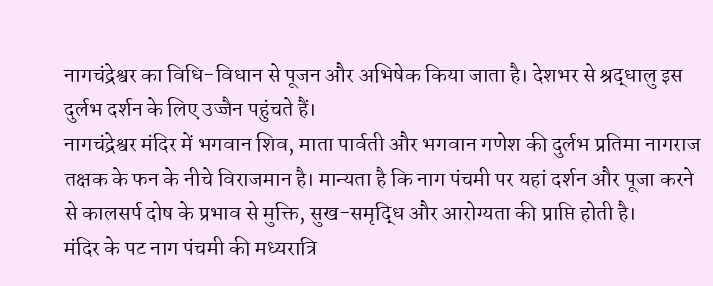नागचंद्रेश्वर का विधि-विधान से पूजन और अभिषेक किया जाता है। देशभर से श्रद्धालु इस दुर्लभ दर्शन के लिए उज्जैन पहुंचते हैं।
नागचंद्रेश्वर मंदिर में भगवान शिव, माता पार्वती और भगवान गणेश की दुर्लभ प्रतिमा नागराज तक्षक के फन के नीचे विराजमान है। मान्यता है कि नाग पंचमी पर यहां दर्शन और पूजा करने से कालसर्प दोष के प्रभाव से मुक्ति, सुख-समृद्धि और आरोग्यता की प्राप्ति होती है।
मंदिर के पट नाग पंचमी की मध्यरात्रि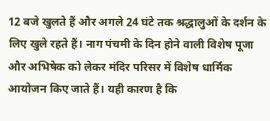12 बजे खुलते हैं और अगले 24 घंटे तक श्रद्धालुओं के दर्शन के लिए खुले रहते हैं। नाग पंचमी के दिन होने वाली विशेष पूजा और अभिषेक को लेकर मंदिर परिसर में विशेष धार्मिक आयोजन किए जाते हैं। यही कारण है कि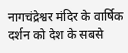नागचंद्रेश्वर मंदिर के वार्षिक दर्शन को देश के सबसे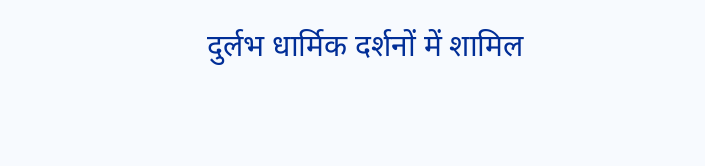दुर्लभ धार्मिक दर्शनों में शामिल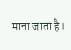माना जाता है।